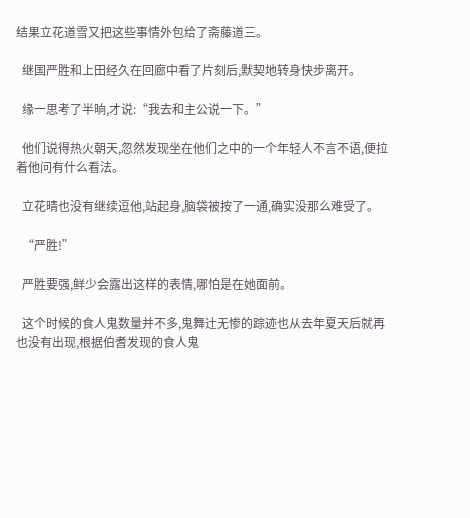结果立花道雪又把这些事情外包给了斋藤道三。

  继国严胜和上田经久在回廊中看了片刻后,默契地转身快步离开。

  缘一思考了半晌,才说:“我去和主公说一下。”

  他们说得热火朝天,忽然发现坐在他们之中的一个年轻人不言不语,便拉着他问有什么看法。

  立花晴也没有继续逗他,站起身,脑袋被按了一通,确实没那么难受了。

  “严胜!”

  严胜要强,鲜少会露出这样的表情,哪怕是在她面前。

  这个时候的食人鬼数量并不多,鬼舞辻无惨的踪迹也从去年夏天后就再也没有出现,根据伯耆发现的食人鬼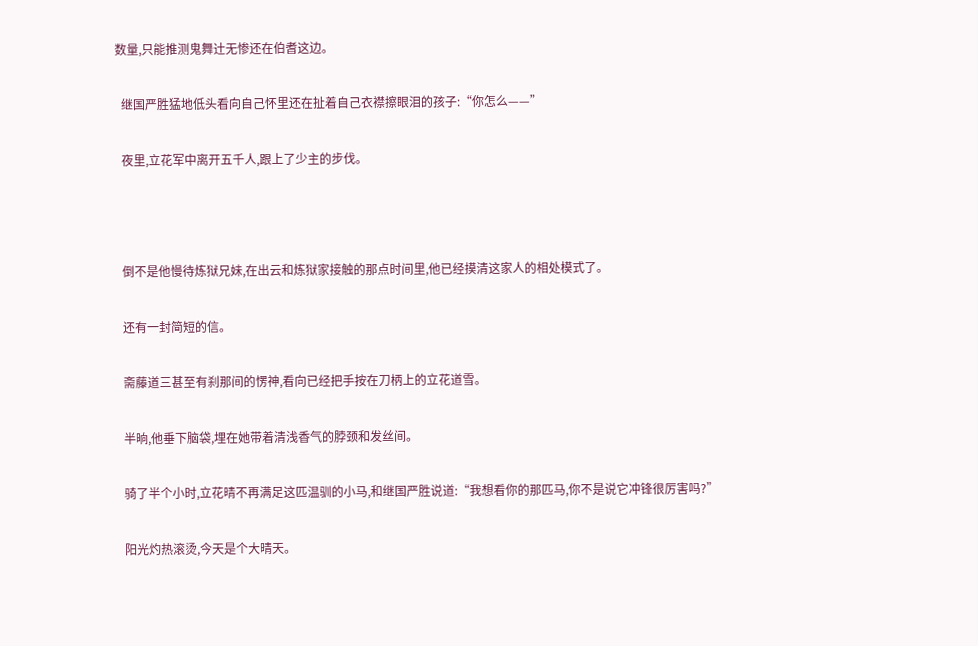数量,只能推测鬼舞辻无惨还在伯耆这边。

  继国严胜猛地低头看向自己怀里还在扯着自己衣襟擦眼泪的孩子:“你怎么——”

  夜里,立花军中离开五千人,跟上了少主的步伐。



  倒不是他慢待炼狱兄妹,在出云和炼狱家接触的那点时间里,他已经摸清这家人的相处模式了。

  还有一封简短的信。

  斋藤道三甚至有刹那间的愣神,看向已经把手按在刀柄上的立花道雪。

  半晌,他垂下脑袋,埋在她带着清浅香气的脖颈和发丝间。

  骑了半个小时,立花晴不再满足这匹温驯的小马,和继国严胜说道:“我想看你的那匹马,你不是说它冲锋很厉害吗?”

  阳光灼热滚烫,今天是个大晴天。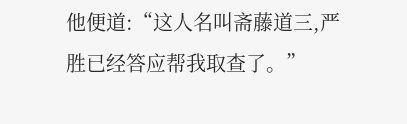他便道:“这人名叫斋藤道三,严胜已经答应帮我取查了。”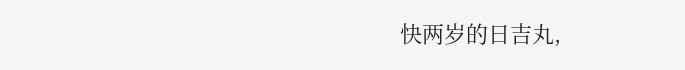快两岁的日吉丸,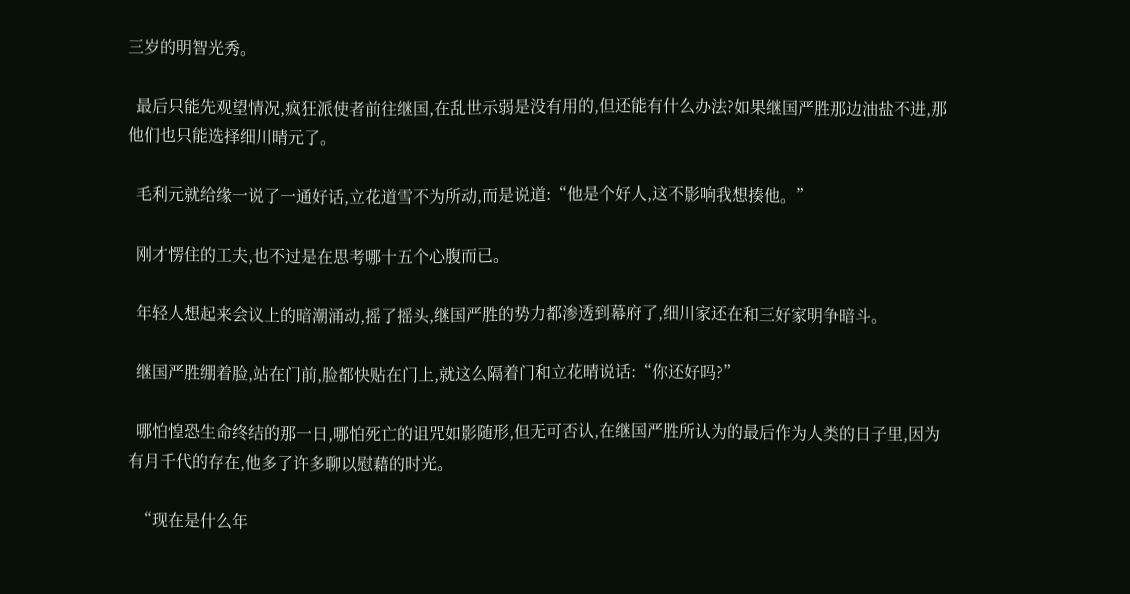三岁的明智光秀。

  最后只能先观望情况,疯狂派使者前往继国,在乱世示弱是没有用的,但还能有什么办法?如果继国严胜那边油盐不进,那他们也只能选择细川晴元了。

  毛利元就给缘一说了一通好话,立花道雪不为所动,而是说道:“他是个好人,这不影响我想揍他。”

  刚才愣住的工夫,也不过是在思考哪十五个心腹而已。

  年轻人想起来会议上的暗潮涌动,摇了摇头,继国严胜的势力都渗透到幕府了,细川家还在和三好家明争暗斗。

  继国严胜绷着脸,站在门前,脸都快贴在门上,就这么隔着门和立花晴说话:“你还好吗?”

  哪怕惶恐生命终结的那一日,哪怕死亡的诅咒如影随形,但无可否认,在继国严胜所认为的最后作为人类的日子里,因为有月千代的存在,他多了许多聊以慰藉的时光。

  “现在是什么年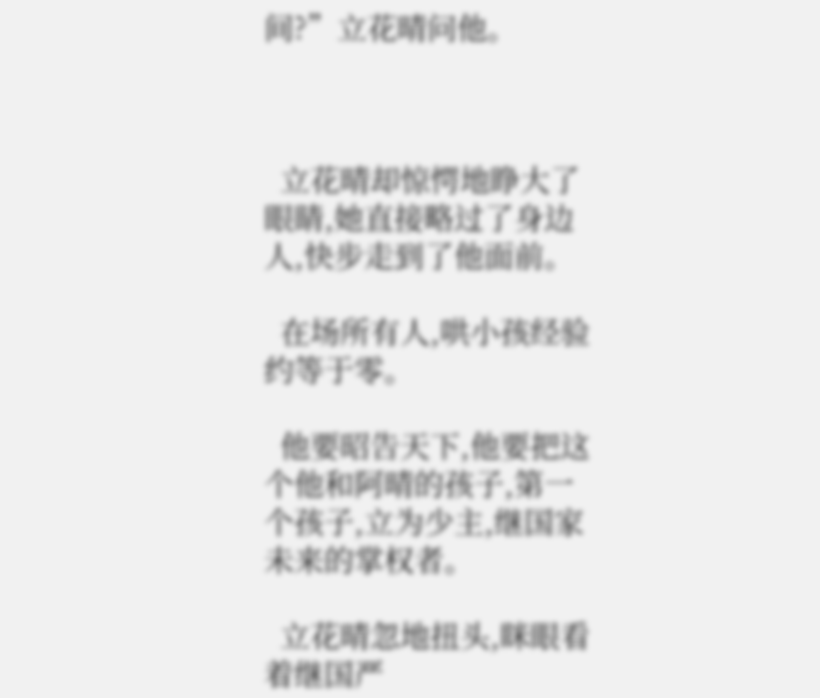间?”立花晴问他。



  立花晴却惊愕地睁大了眼睛,她直接略过了身边人,快步走到了他面前。

  在场所有人,哄小孩经验约等于零。

  他要昭告天下,他要把这个他和阿晴的孩子,第一个孩子,立为少主,继国家未来的掌权者。

  立花晴忽地扭头,眯眼看着继国严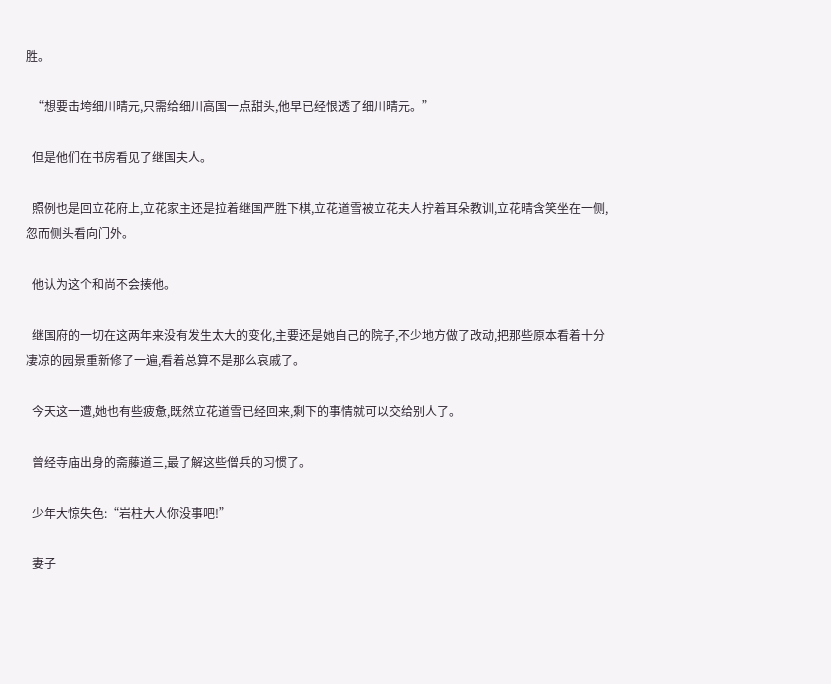胜。

  “想要击垮细川晴元,只需给细川高国一点甜头,他早已经恨透了细川晴元。”

  但是他们在书房看见了继国夫人。

  照例也是回立花府上,立花家主还是拉着继国严胜下棋,立花道雪被立花夫人拧着耳朵教训,立花晴含笑坐在一侧,忽而侧头看向门外。

  他认为这个和尚不会揍他。

  继国府的一切在这两年来没有发生太大的变化,主要还是她自己的院子,不少地方做了改动,把那些原本看着十分凄凉的园景重新修了一遍,看着总算不是那么哀戚了。

  今天这一遭,她也有些疲惫,既然立花道雪已经回来,剩下的事情就可以交给别人了。

  曾经寺庙出身的斋藤道三,最了解这些僧兵的习惯了。

  少年大惊失色:“岩柱大人你没事吧!”

  妻子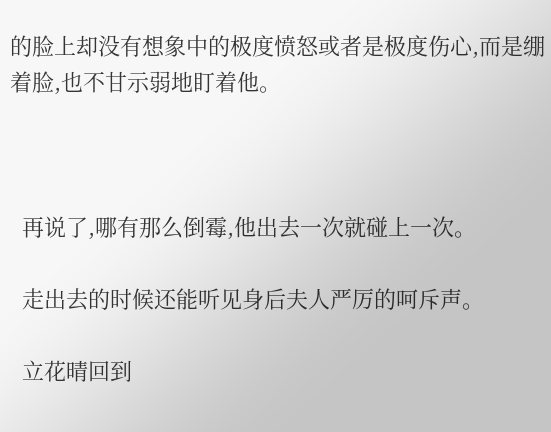的脸上却没有想象中的极度愤怒或者是极度伤心,而是绷着脸,也不甘示弱地盯着他。



  再说了,哪有那么倒霉,他出去一次就碰上一次。

  走出去的时候还能听见身后夫人严厉的呵斥声。

  立花晴回到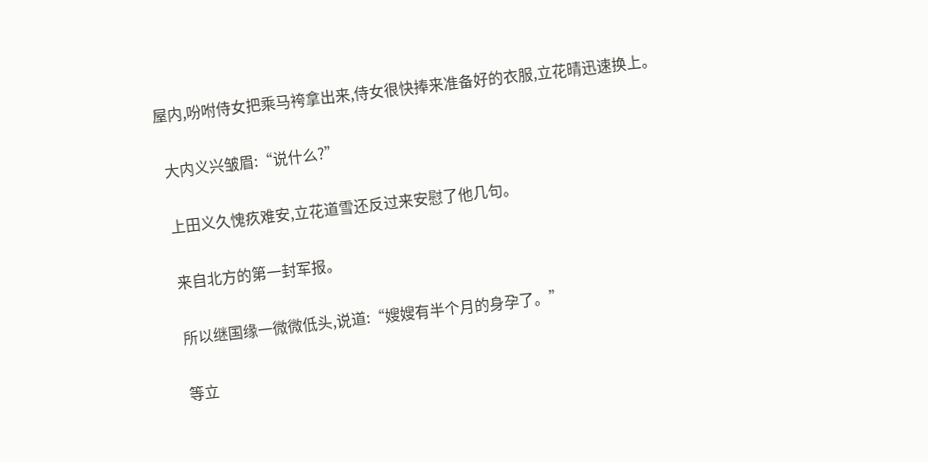屋内,吩咐侍女把乘马袴拿出来,侍女很快捧来准备好的衣服,立花晴迅速换上。

  大内义兴皱眉:“说什么?”

  上田义久愧疚难安,立花道雪还反过来安慰了他几句。

  来自北方的第一封军报。

  所以继国缘一微微低头,说道:“嫂嫂有半个月的身孕了。”

  等立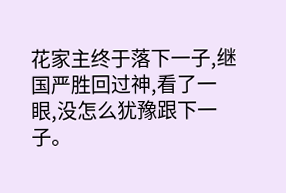花家主终于落下一子,继国严胜回过神,看了一眼,没怎么犹豫跟下一子。